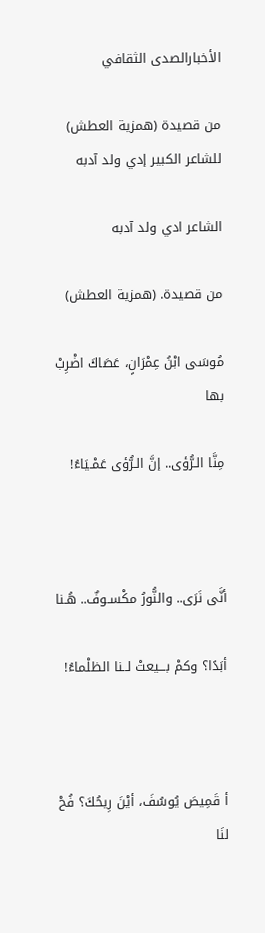الأخبارالصدى الثقافي

من قصيدة (همزية العطش) للشاعر الكبير إدي ولد آدبه

الشاعر ادي ولد آدبه

من قصيدة. (همزية العطش)

مُوسَى ابْنُ عِمْرَانٍ، عَصَاكَ اضْرِبْ بها

مِنَّا الـرُّؤى.. إنَّ الـرُّؤى عَمْـيَاءُ!



أنَّى نَرَى.. والنُّورُ مكْسـوفٌ.. هُـنا

أبَدًا؟ وكمْ بـــيعتْ لــنا الظلْماءُ!



أ قَمِيصَ يُوسُفَ، أيْنَ رِيحُكَ؟ فُحْ لنَا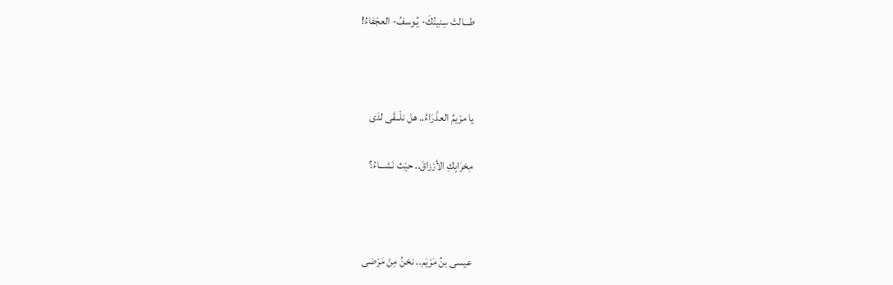طـــالتْ سِنينُكَ- يُـوسفُ- العجْفاءُ!



يا مرْيمُ العذْرَاءُ.. هل نلْــقَى لدَى

مِحْرَابِكِ الأرْزاقَ.. حيْث نَشـــاءُ؟



عيسى بنُ مَرْيَم.. نحْنُ مِنْ مَرْضى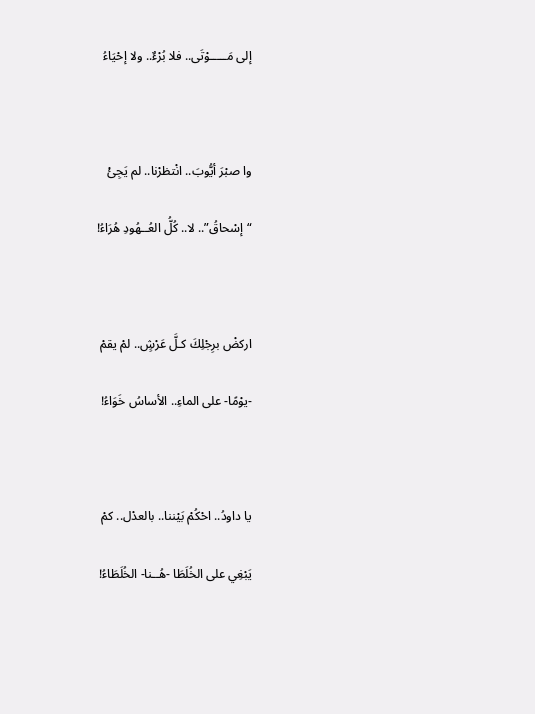إلى مَـــــوْتَى.. فلا بُرْءٌ.. ولا إحْيَاءُ



وا صبْرَ أيُّوبَ.. انْتظرْنا.. لم يَجِئْ

“إسْحاقُ”.. لا.. كُلُّ العُــهُودِ هُرَاءُ!



اركضْ برِجْلِكَ كـلَّ عَرْشٍ.. لمْ يقمْ

-يوْمًا- على الماءِ.. الأساسُ خَوَاءُ!



يا داودُ.. احْكُمْ بَيْننا.. بالعدْل.. كمْ

يَبْغِي على الخُلَطَا -هُــنا- الخُلَطَاءُ!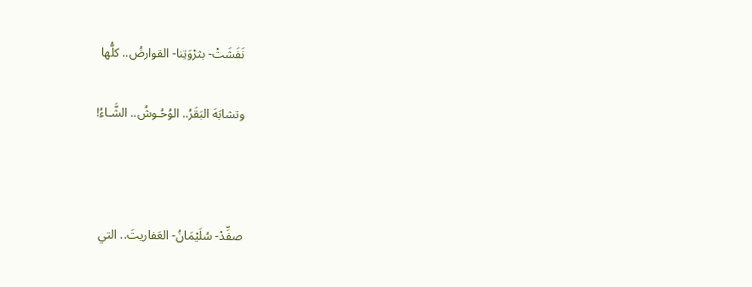نَفَشَتْ- بثرْوَتِنا- القوارضُ.. كلُّها

وتشابَهَ البَقَرُ.. الوُحُـوشُ.. الشَّـاءُ!



صفِّدْ- سُلَيْمَانُ- العَفاريتَ.. التي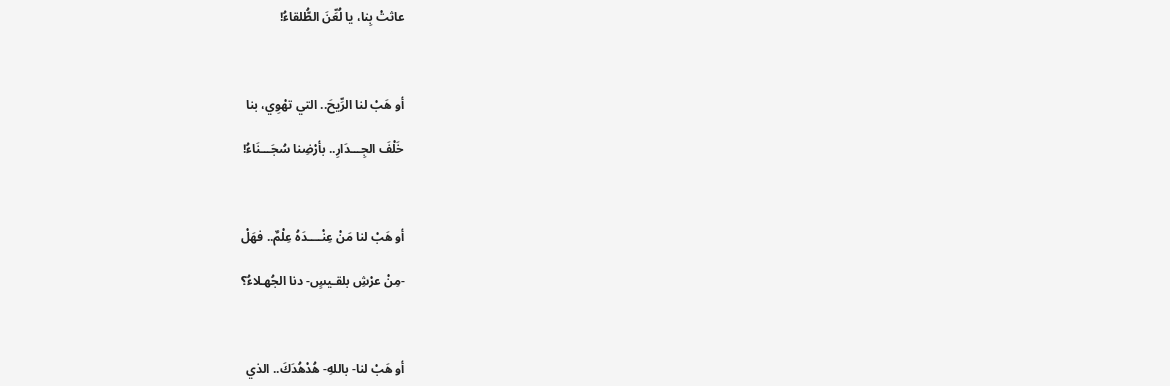عاثتْ بِنا، يا لُعِّنَ الطُّلقاءُ!



أو هَبْ لنا الرِّيحَ.. التي تهْوِي، بنا

خَلْفَ الجِـــدَارِ.. بأرْضِنا سُجَـــنَاءُ!



أو هَبْ لنا مَنْ عِنْــــدَهُ عِلْمٌ.. فهَلْ

-مِنْ عرْشِ بلقـيسٍ- دنا الجُهـلاءُ؟



أو هَبْ لنا- باللهِ- هُدْهُدَكَ.. الذي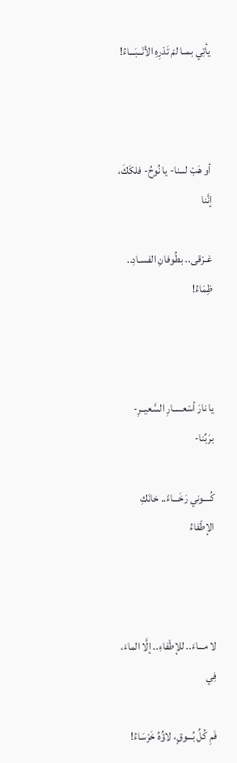يأتِي بمــا لمْ تَدْرِهِ الأنْــبَـــاءُ!



أو هَبْ لـــنا- يا نُوحُ- فلكَكَ، إنَّنا

غـرْقى.. بطُوفانِ الفسـادِ.. ظِمَاءُ!



يا نارَ أسْعـــــارِ السَّعيــرِ- برَبِّنا-

كُــــوني رَخَـــاءً.. خانَكِ الإطْفاءُ



لا مـــاءَ.. للإطْفاءِ.. إلَّا الماءَ، فِي

فَمِ كُلِّ بُـــوقٍ، لاؤُهُ خَرْسَاءُ!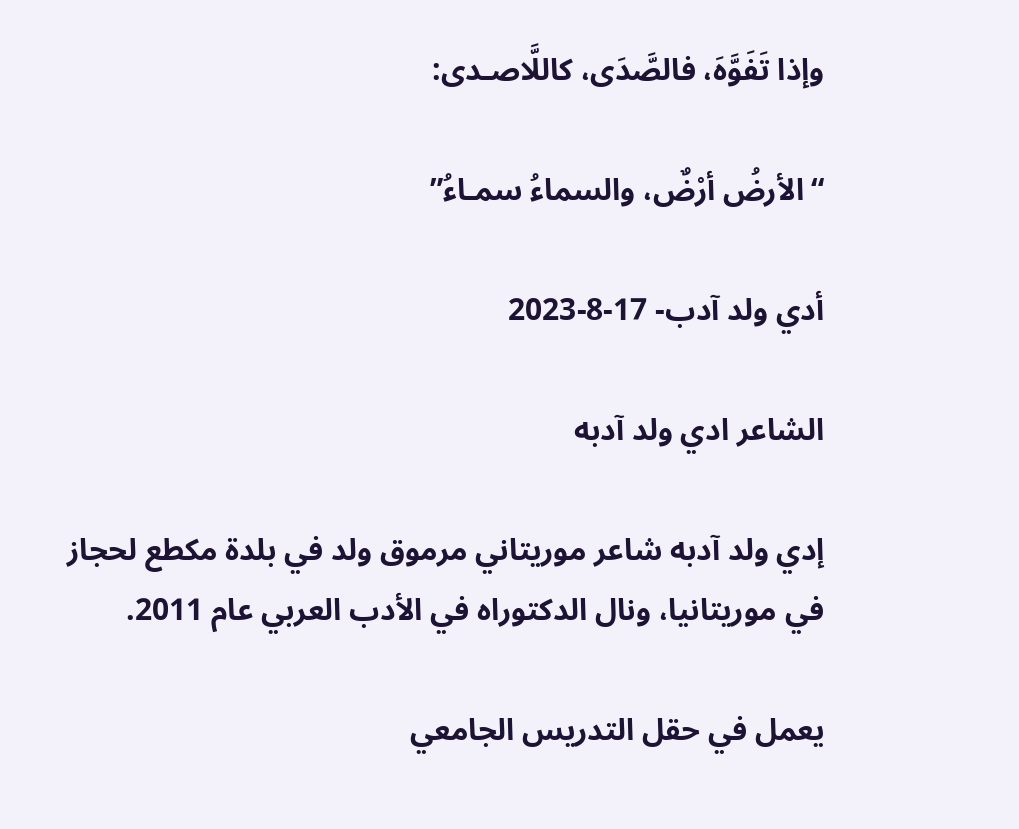وإذا تَفَوَّهَ، فالصَّدَى، كاللَّاصـدى:

“الأرضُ أرْضٌ، والسماءُ سمـاءُ”

أدي ولد آدب- 17-8-2023

الشاعر ادي ولد آدبه

إدي ولد آدبه شاعر موريتاني مرموق ولد في بلدة مكطع لحجاز في موريتانيا، ونال الدكتوراه في الأدب العربي عام 2011.

يعمل في حقل التدريس الجامعي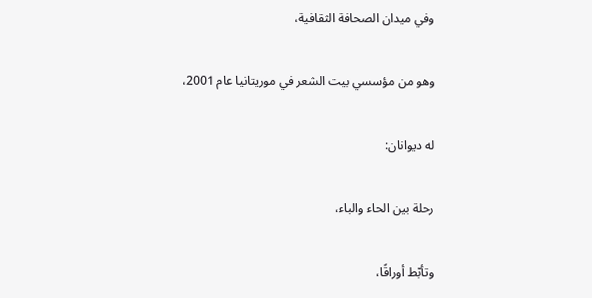وفي ميدان الصحافة الثقافية،

وهو من مؤسسي بيت الشعر في موريتانيا عام 2001،

له ديوانان:

رحلة بين الحاء والباء،

وتأبّط أوراقًا،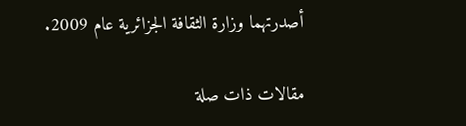أصدرتهما وزارة الثقافة الجزائرية عام 2009.

مقالات ذات صلة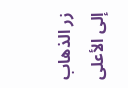زر الذهاب إلى الأعلى